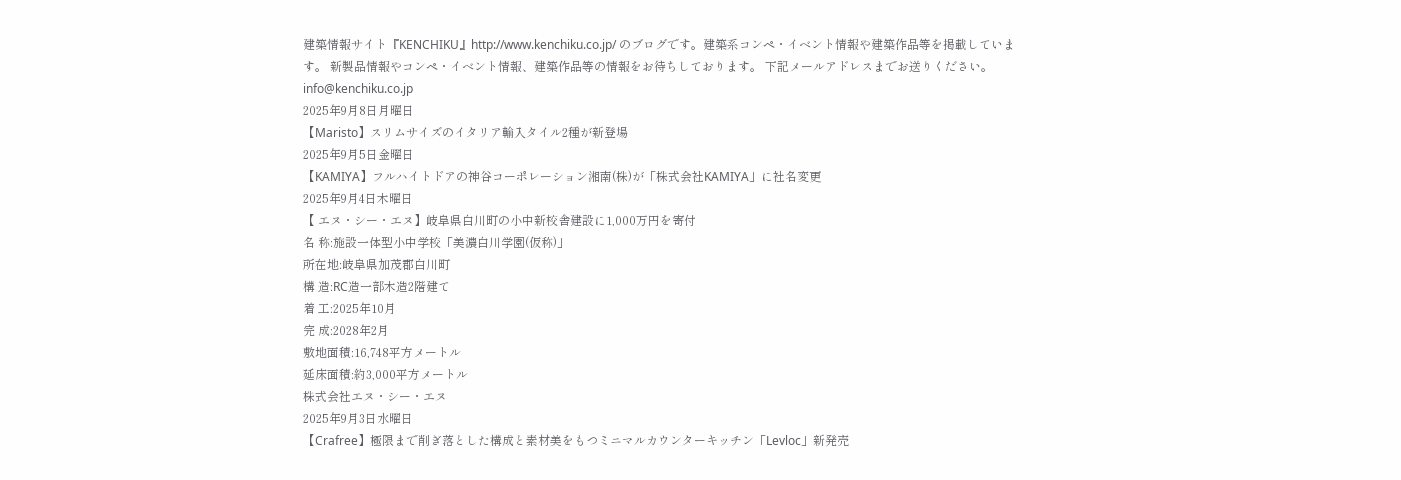建築情報サイト『KENCHIKU』http://www.kenchiku.co.jp/ のブログです。建築系コンペ・イベント情報や建築作品等を掲載しています。 新製品情報やコンペ・イベント情報、建築作品等の情報をお待ちしております。 下記メールアドレスまでお送りください。 info@kenchiku.co.jp
2025年9月8日月曜日
【Maristo】スリムサイズのイタリア輸入タイル2種が新登場
2025年9月5日金曜日
【KAMIYA】フルハイトドアの神谷コーポレーション湘南(株)が「株式会社KAMIYA」に社名変更
2025年9月4日木曜日
【 エヌ・シー・エヌ】岐阜県白川町の小中新校舎建設に1,000万円を寄付
名 称:施設一体型小中学校「美濃白川学園(仮称)」
所在地:岐阜県加茂郡白川町
構 造:RC造一部木造2階建て
着 工:2025年10月
完 成:2028年2月
敷地面積:16,748平方メートル
延床面積:約3,000平方メートル
株式会社エヌ・シー・エヌ
2025年9月3日水曜日
【Crafree】極限まで削ぎ落とした構成と素材美をもつミニマルカウンターキッチン「Levloc」新発売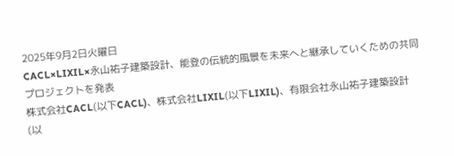2025年9月2日火曜日
CACL×LIXIL×永山祐子建築設計、能登の伝統的風景を未来へと継承していくための共同プロジェクトを発表
株式会社CACL(以下CACL)、株式会社LIXIL(以下LIXIL)、有限会社永山祐子建築設計(以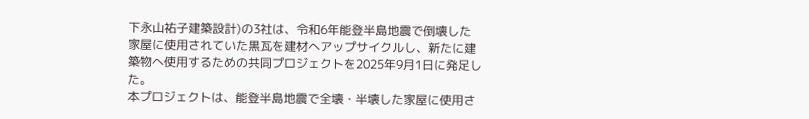下永山祐子建築設計)の3社は、令和6年能登半島地震で倒壊した家屋に使用されていた黒瓦を建材へアップサイクルし、新たに建築物へ使用するための共同プロジェクトを2025年9月1日に発足した。
本プロジェクトは、能登半島地震で全壊・半壊した家屋に使用さ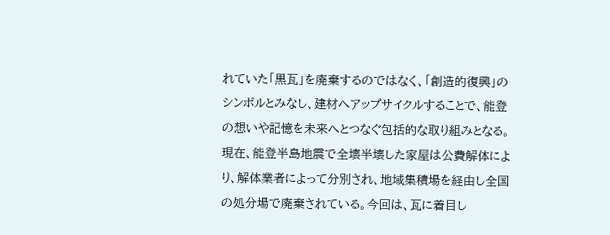れていた「黒瓦」を廃棄するのではなく、「創造的復興」のシンボルとみなし、建材へアップサイクルすることで、能登の想いや記憶を未来へとつなぐ包括的な取り組みとなる。
現在、能登半島地震で全壊半壊した家屋は公費解体により、解体業者によって分別され、地域集積場を経由し全国の処分場で廃棄されている。今回は、瓦に着目し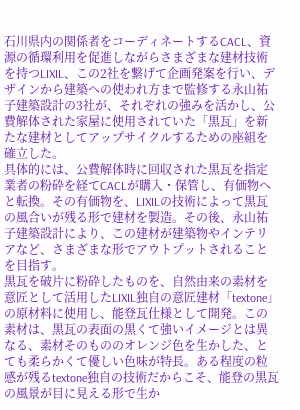石川県内の関係者をコーディネートするCACL、資源の循環利用を促進しながらさまざまな建材技術を持つLIXIL、この2社を繋げて企画発案を行い、デザインから建築への使われ方まで監修する永山祐子建築設計の3社が、それぞれの強みを活かし、公費解体された家屋に使用されていた「黒瓦」を新たな建材としてアップサイクルするための座組を確立した。
具体的には、公費解体時に回収された黒瓦を指定業者の粉砕を経てCACLが購入・保管し、有価物へと転換。その有価物を、LIXILの技術によって黒瓦の風合いが残る形で建材を製造。その後、永山祐子建築設計により、この建材が建築物やインテリアなど、さまざまな形でアウトプットされることを目指す。
黒瓦を破片に粉砕したものを、自然由来の素材を意匠として活用したLIXIL独自の意匠建材「textone」の原材料に使用し、能登瓦仕様として開発。この素材は、黒瓦の表面の黒くて強いイメージとは異なる、素材そのもののオレンジ色を生かした、とても柔らかくて優しい色味が特長。ある程度の粒感が残るtextone独自の技術だからこそ、能登の黒瓦の風景が目に見える形で生か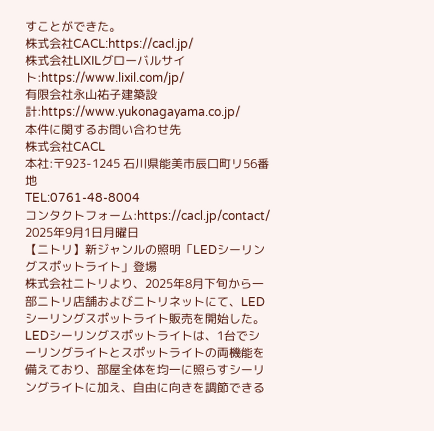すことができた。
株式会社CACL:https://cacl.jp/
株式会社LIXILグローバルサイト:https://www.lixil.com/jp/
有限会社永山祐子建築設計:https://www.yukonagayama.co.jp/
本件に関するお問い合わせ先
株式会社CACL
本社:〒923-1245 石川県能美市辰口町リ56番地
TEL:0761-48-8004
コンタクトフォーム:https://cacl.jp/contact/
2025年9月1日月曜日
【ニトリ】新ジャンルの照明「LEDシーリングスポットライト」登場
株式会社ニトリより、2025年8月下旬から一部ニトリ店舗およびニトリネットにて、LEDシーリングスポットライト販売を開始した。
LEDシーリングスポットライトは、1台でシーリングライトとスポットライトの両機能を備えており、部屋全体を均一に照らすシーリングライトに加え、自由に向きを調節できる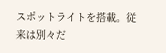スポットライトを搭載。従来は別々だ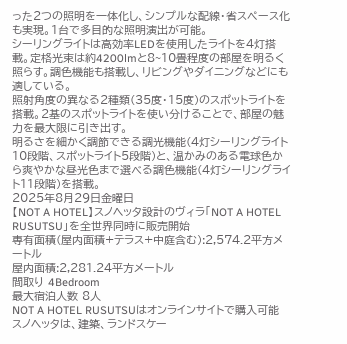った2つの照明を一体化し、シンプルな配線・省スペース化も実現。1台で多目的な照明演出が可能。
シーリングライトは高効率LEDを使用したライトを4灯搭載。定格光束は約4200lmと8~10畳程度の部屋を明るく照らす。調色機能も搭載し、リビングやダイニングなどにも適している。
照射角度の異なる2種類(35度・15度)のスポットライトを搭載。2基のスポットライトを使い分けることで、部屋の魅力を最大限に引き出す。
明るさを細かく調節できる調光機能(4灯シーリングライト10段階、スポットライト5段階)と、温かみのある電球色から爽やかな昼光色まで選べる調色機能(4灯シーリングライト11段階)を搭載。
2025年8月29日金曜日
【NOT A HOTEL】スノヘッタ設計のヴィラ「NOT A HOTEL RUSUTSU」を全世界同時に販売開始
専有面積(屋内面積+テラス+中庭含む):2,574.2平方メートル
屋内面積:2,281.24平方メートル
間取り 4Bedroom
最大宿泊人数 8人
NOT A HOTEL RUSUTSUはオンラインサイトで購入可能
スノヘッタは、建築、ランドスケー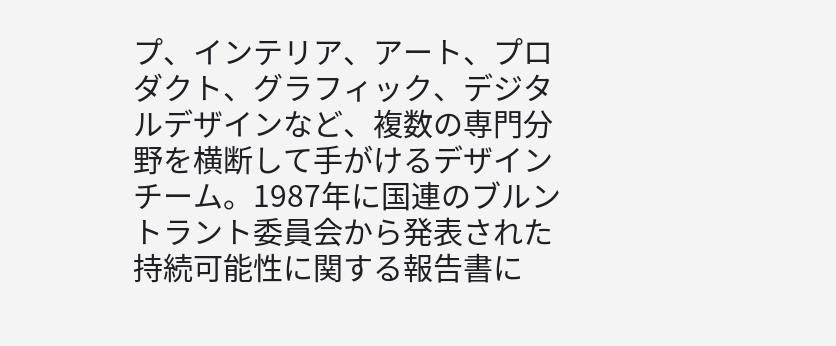プ、インテリア、アート、プロダクト、グラフィック、デジタルデザインなど、複数の専門分野を横断して手がけるデザインチーム。1987年に国連のブルントラント委員会から発表された持続可能性に関する報告書に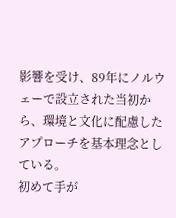影響を受け、89年にノルウェーで設立された当初から、環境と文化に配慮したアプローチを基本理念としている。
初めて手が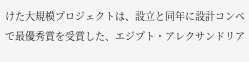けた大規模プロジェクトは、設立と同年に設計コンペで最優秀賞を受賞した、エジプト・アレクサンドリア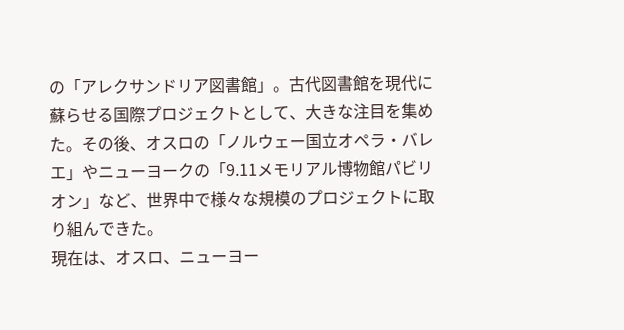の「アレクサンドリア図書館」。古代図書館を現代に蘇らせる国際プロジェクトとして、大きな注目を集めた。その後、オスロの「ノルウェー国立オペラ・バレエ」やニューヨークの「9.11メモリアル博物館パビリオン」など、世界中で様々な規模のプロジェクトに取り組んできた。
現在は、オスロ、ニューヨー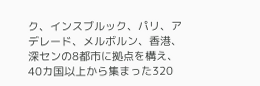ク、インスブルック、パリ、アデレード、メルボルン、香港、深センの8都市に拠点を構え、40カ国以上から集まった320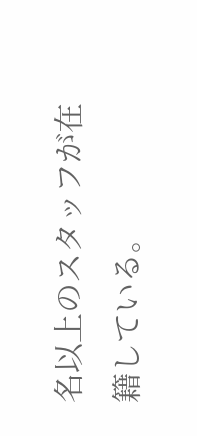名以上のスタッフが在籍している。